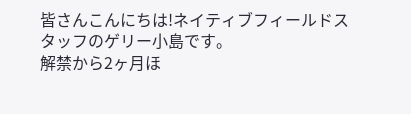皆さんこんにちは!ネイティブフィールドスタッフのゲリー小島です。
解禁から2ヶ月ほ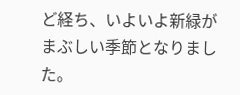ど経ち、いよいよ新緑がまぶしい季節となりました。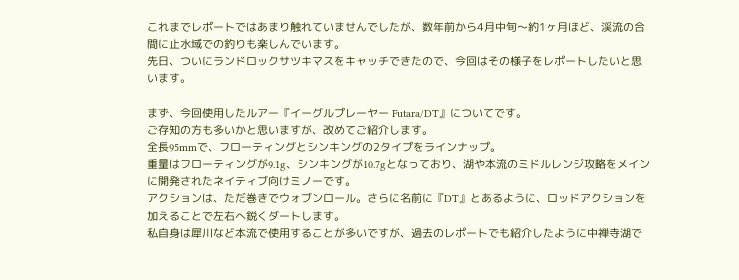これまでレポートではあまり触れていませんでしたが、数年前から4月中旬〜約1ヶ月ほど、渓流の合間に止水域での釣りも楽しんでいます。
先日、ついにランドロックサツキマスをキャッチできたので、今回はその様子をレポートしたいと思います。

まず、今回使用したルアー『イーグルプレーヤー Futara/DT』についてです。
ご存知の方も多いかと思いますが、改めてご紹介します。
全長95mmで、フローティングとシンキングの2タイプをラインナップ。
重量はフローティングが9.1g、シンキングが10.7gとなっており、湖や本流のミドルレンジ攻略をメインに開発されたネイティブ向けミノーです。
アクションは、ただ巻きでウォブンロール。さらに名前に『DT』とあるように、ロッドアクションを加えることで左右へ鋭くダートします。
私自身は犀川など本流で使用することが多いですが、過去のレポートでも紹介したように中禅寺湖で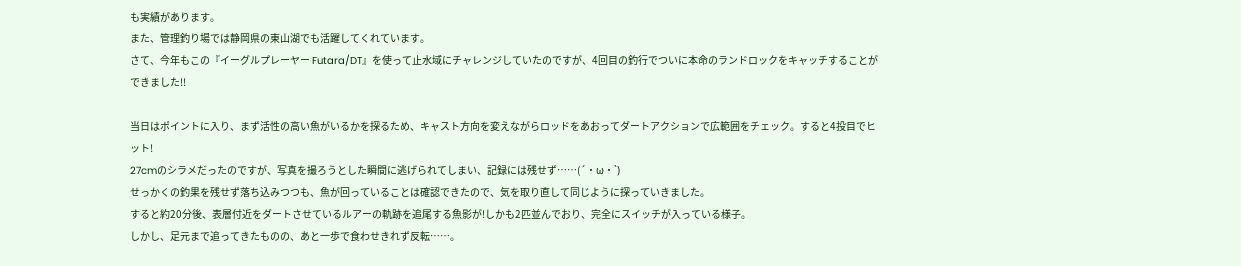も実績があります。
また、管理釣り場では静岡県の東山湖でも活躍してくれています。
さて、今年もこの『イーグルプレーヤー Futara/DT』を使って止水域にチャレンジしていたのですが、4回目の釣行でついに本命のランドロックをキャッチすることができました!!

当日はポイントに入り、まず活性の高い魚がいるかを探るため、キャスト方向を変えながらロッドをあおってダートアクションで広範囲をチェック。すると4投目でヒット!
27cmのシラメだったのですが、写真を撮ろうとした瞬間に逃げられてしまい、記録には残せず……(´・ω・`)
せっかくの釣果を残せず落ち込みつつも、魚が回っていることは確認できたので、気を取り直して同じように探っていきました。
すると約20分後、表層付近をダートさせているルアーの軌跡を追尾する魚影が!しかも2匹並んでおり、完全にスイッチが入っている様子。
しかし、足元まで追ってきたものの、あと一歩で食わせきれず反転……。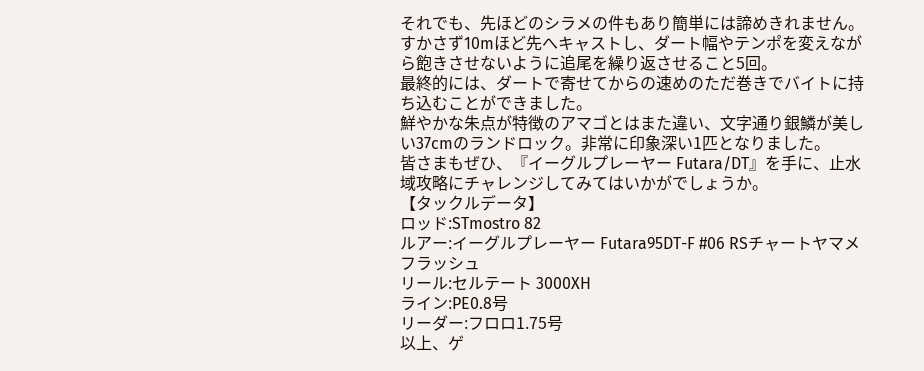それでも、先ほどのシラメの件もあり簡単には諦めきれません。
すかさず10mほど先へキャストし、ダート幅やテンポを変えながら飽きさせないように追尾を繰り返させること5回。
最終的には、ダートで寄せてからの速めのただ巻きでバイトに持ち込むことができました。
鮮やかな朱点が特徴のアマゴとはまた違い、文字通り銀鱗が美しい37cmのランドロック。非常に印象深い1匹となりました。
皆さまもぜひ、『イーグルプレーヤー Futara/DT』を手に、止水域攻略にチャレンジしてみてはいかがでしょうか。
【タックルデータ】
ロッド:STmostro 82
ルアー:イーグルプレーヤー Futara95DT-F #06 RSチャートヤマメフラッシュ
リール:セルテート 3000XH
ライン:PE0.8号
リーダー:フロロ1.75号
以上、ゲ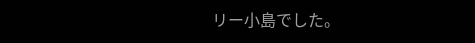リー小島でした。